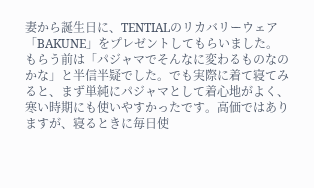妻から誕生日に、TENTIALのリカバリーウェア「BAKUNE」をプレゼントしてもらいました。
もらう前は「パジャマでそんなに変わるものなのかな」と半信半疑でした。でも実際に着て寝てみると、まず単純にパジャマとして着心地がよく、寒い時期にも使いやすかったです。高価ではありますが、寝るときに毎日使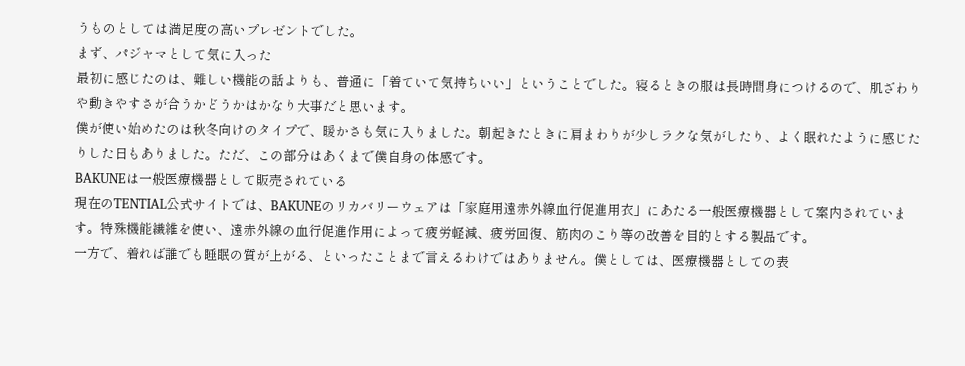うものとしては満足度の高いプレゼントでした。
まず、パジャマとして気に入った
最初に感じたのは、難しい機能の話よりも、普通に「着ていて気持ちいい」ということでした。寝るときの服は長時間身につけるので、肌ざわりや動きやすさが合うかどうかはかなり大事だと思います。
僕が使い始めたのは秋冬向けのタイプで、暖かさも気に入りました。朝起きたときに肩まわりが少しラクな気がしたり、よく眠れたように感じたりした日もありました。ただ、この部分はあくまで僕自身の体感です。
BAKUNEは一般医療機器として販売されている
現在のTENTIAL公式サイトでは、BAKUNEのリカバリーウェアは「家庭用遠赤外線血行促進用衣」にあたる一般医療機器として案内されています。特殊機能繊維を使い、遠赤外線の血行促進作用によって疲労軽減、疲労回復、筋肉のこり等の改善を目的とする製品です。
一方で、着れば誰でも睡眠の質が上がる、といったことまで言えるわけではありません。僕としては、医療機器としての表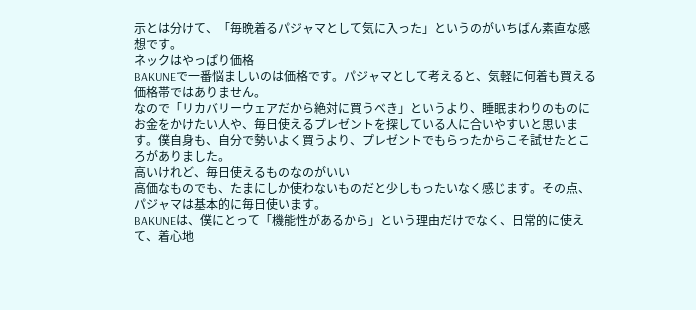示とは分けて、「毎晩着るパジャマとして気に入った」というのがいちばん素直な感想です。
ネックはやっぱり価格
BAKUNEで一番悩ましいのは価格です。パジャマとして考えると、気軽に何着も買える価格帯ではありません。
なので「リカバリーウェアだから絶対に買うべき」というより、睡眠まわりのものにお金をかけたい人や、毎日使えるプレゼントを探している人に合いやすいと思います。僕自身も、自分で勢いよく買うより、プレゼントでもらったからこそ試せたところがありました。
高いけれど、毎日使えるものなのがいい
高価なものでも、たまにしか使わないものだと少しもったいなく感じます。その点、パジャマは基本的に毎日使います。
BAKUNEは、僕にとって「機能性があるから」という理由だけでなく、日常的に使えて、着心地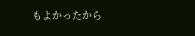もよかったから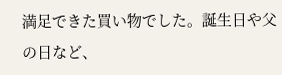満足できた買い物でした。誕生日や父の日など、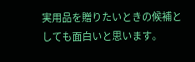実用品を贈りたいときの候補としても面白いと思います。